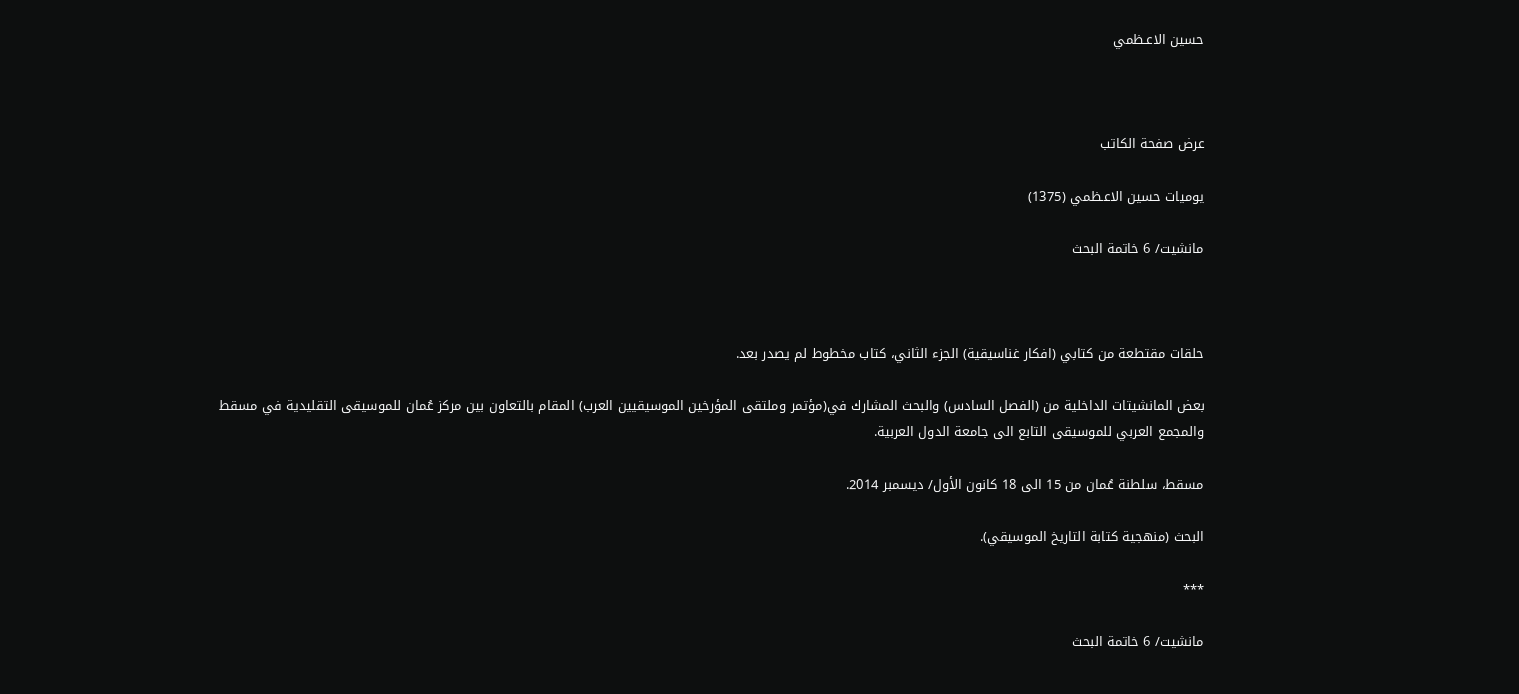حسين الاعـظمي



عرض صفحة الكاتب

يوميات حسين الاعـظمي (1375)

مانشيت/ 6 خاتمة البحث



حلقات مقتطعة من كتابي (افكار غناسيقية) الجزء الثاني، كتاب مخطوط لم يصدر بعد.

بعض المانشيتات الداخلية من (الفصل السادس) والبحث المشارك في(مؤتمر وملتقى المؤرخين الموسيقيين العرب) المقام بالتعاون بين مركز عُمان للموسيقى التقليدية في مسقط والمجمع العربي للموسيقى التابع الى جامعة الدول العربية.

مسقط، سلطنة عُمان من 15 الى 18 كانون الأول/ ديسمبر 2014.

البحث (منهجية كتابة التاريخ الموسيقي).

***

مانشيت/ 6 خاتمة البحث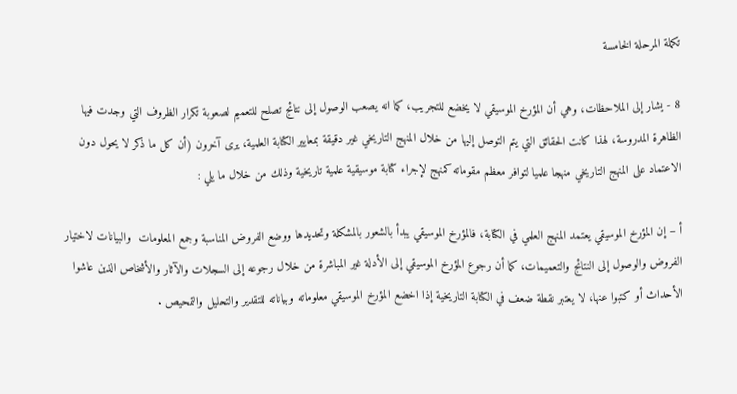تكملة المرحلة الخامسة

8 - يشار إلى الملاحظات، وهي أن المؤرخ الموسيقي لا يخضع للتجريب، كما انه يصعب الوصول إلى نتائج تصلح للتعميم لصعوبة تكرار الظروف التي وجدت فيها الظاهرة المدروسة، لهذا كانت الحقائق التي يتم التوصل إليها من خلال المنهج التاريخي غير دقيقة بمعايير الكتابة العلمية، يرى آخرون (أن كل ما ذكر لا يحول دون الاعتماد على المنهج التاريخي منهجا علميا لتوافر معظم مقوماته كمنهج لإجراء كتابة موسيقية علمية تاريخية وذلك من خلال ما يلي :

أ – إن المؤرخ الموسيقي يعتمد المنهج العلمي في الكتابة، فالمؤرخ الموسيقي يبدأ بالشعور بالمشكلة وتحديدها ووضع الفروض المناسبة وجمع المعلومات  والبيانات لاختيار الفروض والوصول إلى النتائج والتعميمات، كما أن رجوع المؤرخ الموسيقي إلى الأدلة غير المباشرة من خلال رجوعه إلى السجلات والآثار والأشخاص الذين عاشوا الأحداث أو كتبوا عنها، لا يعتبر نقطة ضعف في الكتابة التاريخية إذا اخضع المؤرخ الموسيقي معلوماته وبياناته للتقدير والتحليل والتمحيص .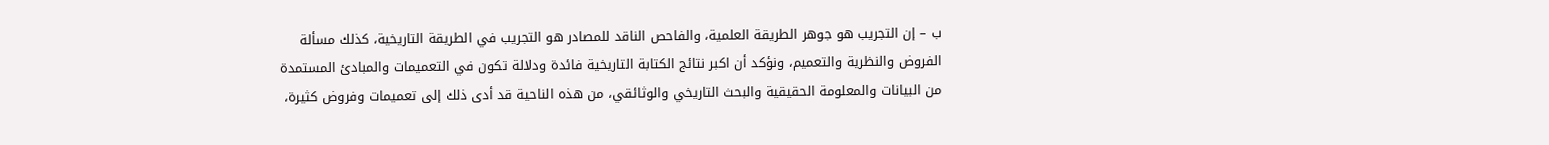ب – إن التجريب هو جوهر الطريقة العلمية، والفاحص الناقد للمصادر هو التجريب في الطريقة التاريخية، كذلك مسألة الفروض والنظرية والتعميم، ونؤكد أن اكبر نتائج الكتابة التاريخية فائدة ودلالة تكون في التعميمات والمبادئ المستمدة من البيانات والمعلومة الحقيقية والبحث التاريخي والوثائقي، من هذه الناحية قد أدى ذلك إلى تعميمات وفروض كثيرة،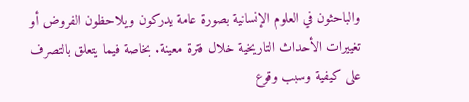والباحثون في العلوم الإنسانية بصورة عامة يدركون ويلاحظون الفروض أو تغييرات الأحداث التاريخية خلال فترة معينة. بخاصة فيما يتعلق بالتصرف على كيفية وسبب وقوع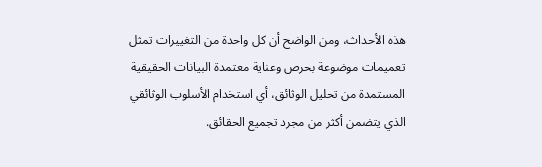هذه الأحداث، ومن الواضح أن كل واحدة من التغييرات تمثل تعميمات موضوعة بحرص وعناية معتمدة البيانات الحقيقية المستمدة من تحليل الوثائق، أي استخدام الأسلوب الوثائقي الذي يتضمن أكثر من مجرد تجميع الحقائق.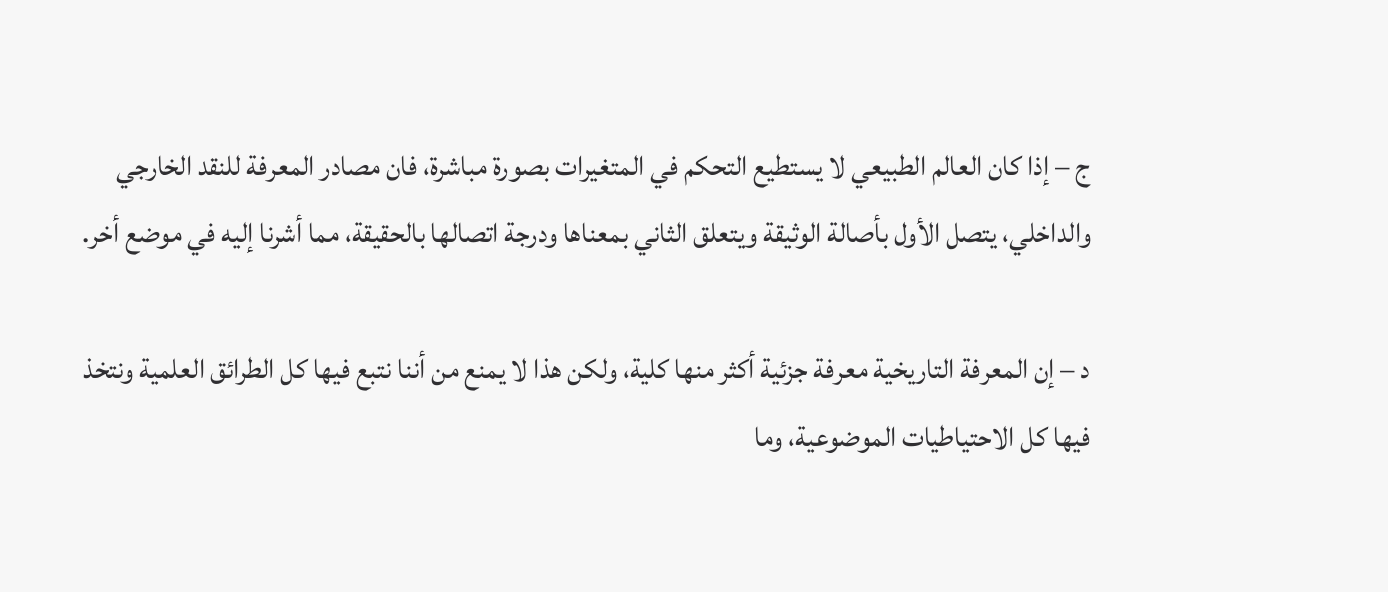ج – إذا كان العالم الطبيعي لا يستطيع التحكم في المتغيرات بصورة مباشرة، فان مصادر المعرفة للنقد الخارجي والداخلي، يتصل الأول بأصالة الوثيقة ويتعلق الثاني بمعناها ودرجة اتصالها بالحقيقة، مما أشرنا إليه في موضع أخر.

د – إن المعرفة التاريخية معرفة جزئية أكثر منها كلية، ولكن هذا لا يمنع من أننا نتبع فيها كل الطرائق العلمية ونتخذ فيها كل الاحتياطيات الموضوعية، وما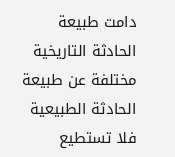دامت طبيعة الحادثة التاريخية مختلفة عن طبيعة الحادثة الطبيعية فلا تستطيع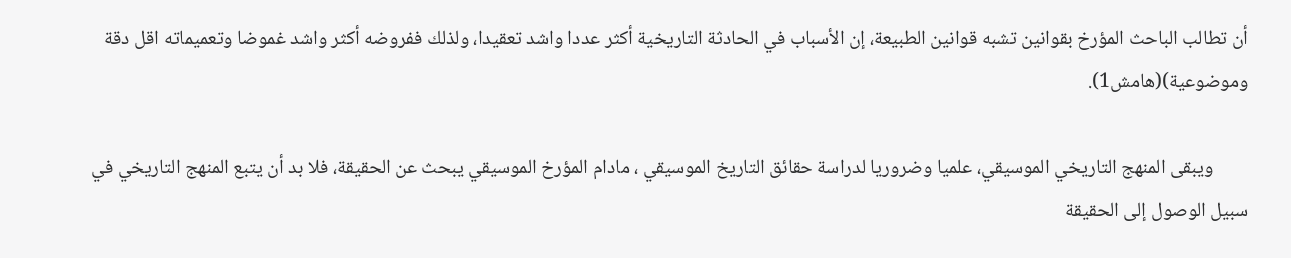أن تطالب الباحث المؤرخ بقوانين تشبه قوانين الطبيعة، إن الأسباب في الحادثة التاريخية أكثر عددا واشد تعقيدا، ولذلك ففروضه أكثر واشد غموضا وتعميماته اقل دقة وموضوعية)(هامش1).

        ويبقى المنهج التاريخي الموسيقي، علميا وضروريا لدراسة حقائق التاريخ الموسيقي ، مادام المؤرخ الموسيقي يبحث عن الحقيقة، فلا بد أن يتبع المنهج التاريخي في سبيل الوصول إلى الحقيقة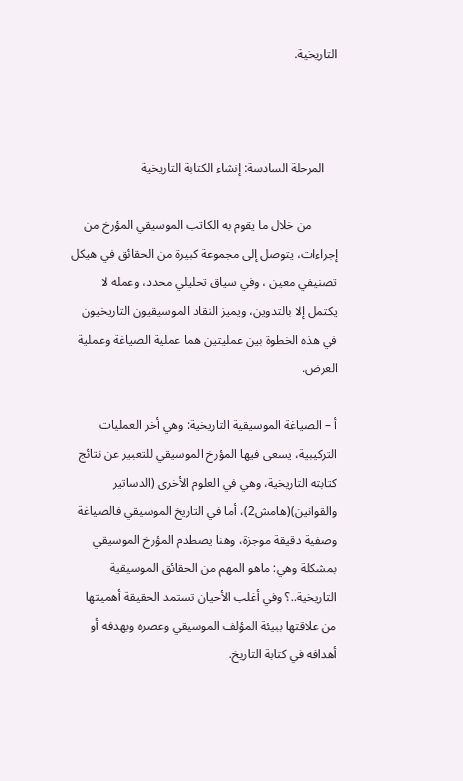التاريخية.



    المرحلة السادسة: إنشاء الكتابة التاريخية

        من خلال ما يقوم به الكاتب الموسيقي المؤرخ من إجراءات، يتوصل إلى مجموعة كبيرة من الحقائق في هيكل تصنيفي معين ، وفي سياق تحليلي محدد، وعمله لا يكتمل إلا بالتدوين، ويميز النقاد الموسيقيون التاريخيون في هذه الخطوة بين عمليتين هما عملية الصياغة وعملية العرض.

أ – الصياغة الموسيقية التاريخية: وهي أخر العمليات التركيبية، يسعى فيها المؤرخ الموسيقي للتعبير عن نتائج كتابته التاريخية، وهي في العلوم الأخرى (الدساتير والقوانين)(هامش2)، أما في التاريخ الموسيقي فالصياغة وصفية دقيقة موجزة، وهنا يصطدم المؤرخ الموسيقي بمشكلة وهي: ماهو المهم من الحقائق الموسيقية التاريخية..؟ وفي أغلب الأحيان تستمد الحقيقة أهميتها من علاقتها ببيئة المؤلف الموسيقي وعصره وبهدفه أو أهدافه في كتابة التاريخ.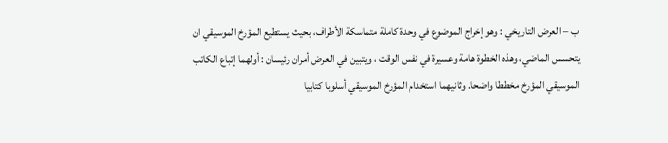ب – العرض التاريخي : وهو إخراج الموضوع في وحدة كاملة متماسكة الأطراف، بحيث يستطيع المؤرخ الموسيقي ان يتحسس الماضي، وهذه الخطوة هامة وعسيرة في نفس الوقت ، ويتبين في العرض أمران رئيسان : أولهما إتباع الكاتب الموسيقي المؤرخ مخططا واضحا. وثانيهما استخدام المؤرخ الموسيقي أسلوبا كتابيا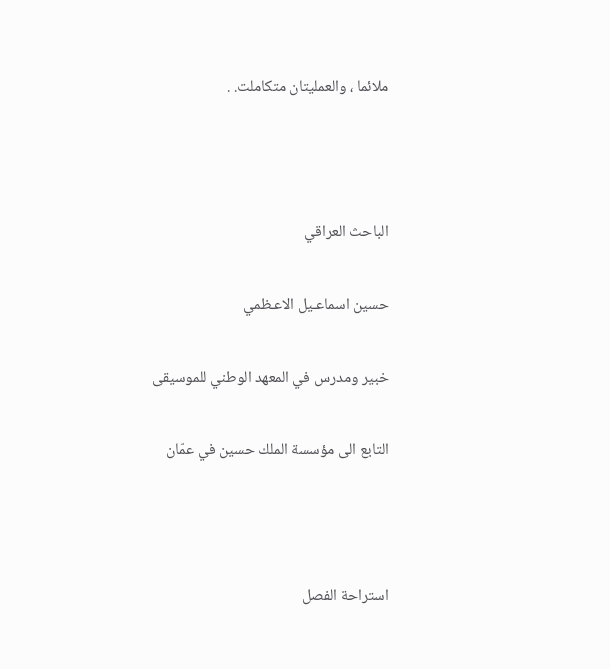ملائما ، والعمليتان متكاملت. .



الباحث العراقي

حسين اسماعـيل الاعـظمي

خبير ومدرس في المعهد الوطني للموسيقى

التابع الى مؤسسة الملك حسين في عمّان



استراحة الفصل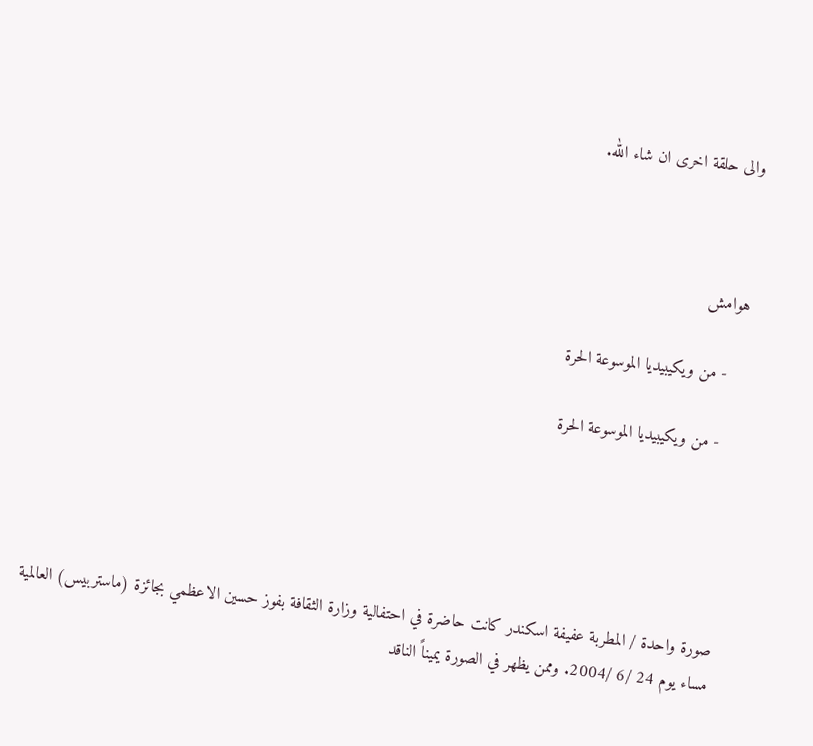والى حلقة اخرى ان شاء الله.



هوامش

   - من ويكيبيديا الموسوعة الحرة

   - من ويكيبيديا الموسوعة الحرة





صورة واحدة / المطربة عفيفة اسكندر كانت حاضرة في احتفالية وزارة الثقافة بفوز حسين الاعظمي بجائزة (ماستربيس) العالمية مساء يوم 24 /6 /2004. وممن يظهر في الصورة يميناً الناقد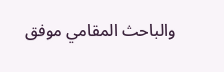والباحث المقامي موفق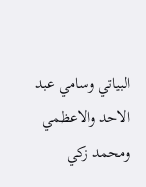البياتي وسامي عبد الاحد والاعظمي ومحمد زكي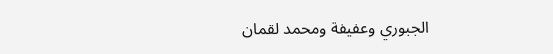الجبوري وعفيفة ومحمد لقمان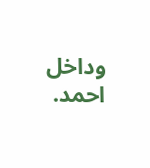وداخل احمد.